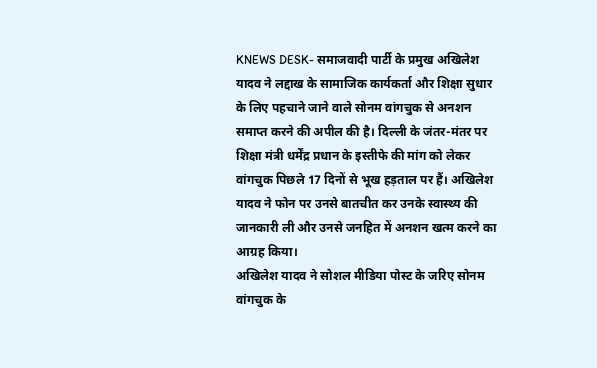KNEWS DESK- समाजवादी पार्टी के प्रमुख अखिलेश यादव ने लद्दाख के सामाजिक कार्यकर्ता और शिक्षा सुधार के लिए पहचाने जाने वाले सोनम वांगचुक से अनशन समाप्त करने की अपील की है। दिल्ली के जंतर-मंतर पर शिक्षा मंत्री धर्मेंद्र प्रधान के इस्तीफे की मांग को लेकर वांगचुक पिछले 17 दिनों से भूख हड़ताल पर हैं। अखिलेश यादव ने फोन पर उनसे बातचीत कर उनके स्वास्थ्य की जानकारी ली और उनसे जनहित में अनशन खत्म करने का आग्रह किया।
अखिलेश यादव ने सोशल मीडिया पोस्ट के जरिए सोनम वांगचुक के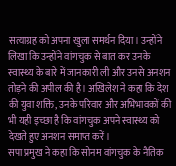सत्याग्रह को अपना खुला समर्थन दिया। उन्होंने लिखा कि उन्होंने वांगचुक से बात कर उनके स्वास्थ्य के बारे में जानकारी ली और उनसे अनशन तोड़ने की अपील की है। अखिलेश ने कहा कि देश की युवा शक्ति, उनके परिवार और अभिभावकों की भी यही इच्छा है कि वांगचुक अपने स्वास्थ्य को देखते हुए अनशन समाप्त करें।
सपा प्रमुख ने कहा कि सोनम वांगचुक के नैतिक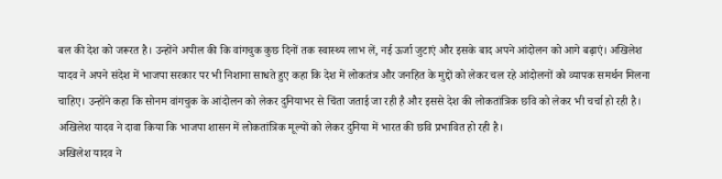बल की देश को जरूरत है। उन्होंने अपील की कि वांगचुक कुछ दिनों तक स्वास्थ्य लाभ लें, नई ऊर्जा जुटाएं और इसके बाद अपने आंदोलन को आगे बढ़ाएं। अखिलेश यादव ने अपने संदेश में भाजपा सरकार पर भी निशाना साधते हुए कहा कि देश में लोकतंत्र और जनहित के मुद्दों को लेकर चल रहे आंदोलनों को व्यापक समर्थन मिलना चाहिए। उन्होंने कहा कि सोनम वांगचुक के आंदोलन को लेकर दुनियाभर से चिंता जताई जा रही है और इससे देश की लोकतांत्रिक छवि को लेकर भी चर्चा हो रही है। अखिलेश यादव ने दावा किया कि भाजपा शासन में लोकतांत्रिक मूल्यों को लेकर दुनिया में भारत की छवि प्रभावित हो रही है।
अखिलेश यादव ने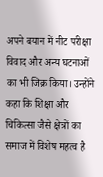अपने बयान में नीट परीक्षा विवाद और अन्य घटनाओं का भी जिक्र किया। उन्होंने कहा कि शिक्षा और चिकित्सा जैसे क्षेत्रों का समाज में विशेष महत्व है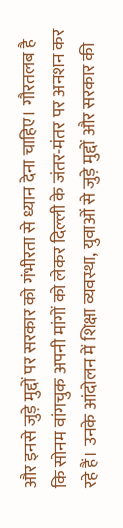और इनसे जुड़े मुद्दों पर सरकार को गंभीरता से ध्यान देना चाहिए। गौरतलब है कि सोनम वांगचुक अपनी मांगों को लेकर दिल्ली के जंतर-मंतर पर अनशन कर रहे हैं। उनके आंदोलन में शिक्षा व्यवस्था, युवाओं से जुड़े मुद्दों और सरकार की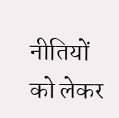नीतियों को लेकर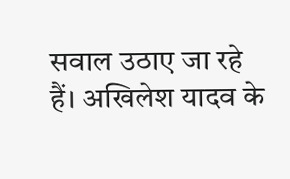सवाल उठाए जा रहे हैं। अखिलेश यादव के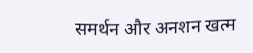समर्थन और अनशन खत्म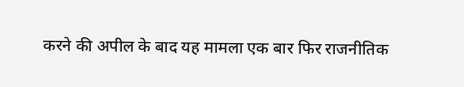करने की अपील के बाद यह मामला एक बार फिर राजनीतिक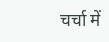चर्चा में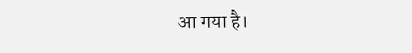आ गया है।